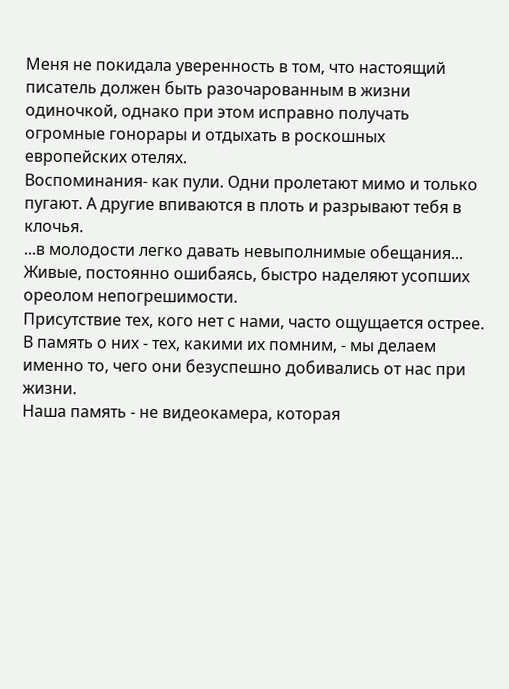Меня не покидала уверенность в том, что настоящий писатель должен быть разочарованным в жизни одиночкой, однако при этом исправно получать огромные гонорары и отдыхать в роскошных европейских отелях.
Воспоминания- как пули. Одни пролетают мимо и только пугают. А другие впиваются в плоть и разрывают тебя в клочья.
...в молодости легко давать невыполнимые обещания...
Живые, постоянно ошибаясь, быстро наделяют усопших ореолом непогрешимости.
Присутствие тех, кого нет с нами, часто ощущается острее. В память о них - тех, какими их помним, - мы делаем именно то, чего они безуспешно добивались от нас при жизни.
Наша память - не видеокамера, которая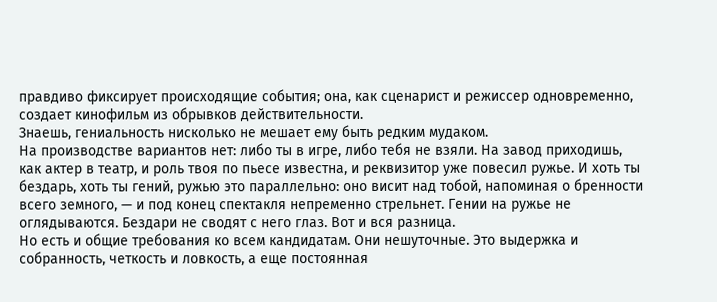правдиво фиксирует происходящие события; она, как сценарист и режиссер одновременно, создает кинофильм из обрывков действительности.
Знаешь, гениальность нисколько не мешает ему быть редким мудаком.
На производстве вариантов нет: либо ты в игре, либо тебя не взяли. На завод приходишь, как актер в театр, и роль твоя по пьесе известна, и реквизитор уже повесил ружье. И хоть ты бездарь, хоть ты гений, ружью это параллельно: оно висит над тобой, напоминая о бренности всего земного, — и под конец спектакля непременно стрельнет. Гении на ружье не оглядываются. Бездари не сводят с него глаз. Вот и вся разница.
Но есть и общие требования ко всем кандидатам. Они нешуточные. Это выдержка и собранность, четкость и ловкость, а еще постоянная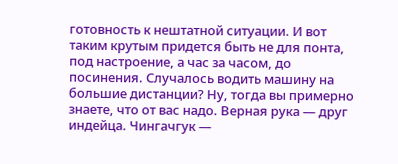готовность к нештатной ситуации. И вот таким крутым придется быть не для понта, под настроение, а час за часом, до посинения. Случалось водить машину на большие дистанции? Ну, тогда вы примерно знаете, что от вас надо. Верная рука — друг индейца. Чингачгук —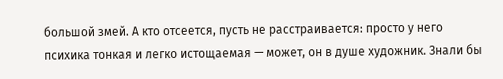большой змей. А кто отсеется, пусть не расстраивается: просто у него психика тонкая и легко истощаемая — может, он в душе художник. Знали бы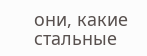они, какие стальные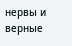нервы и верные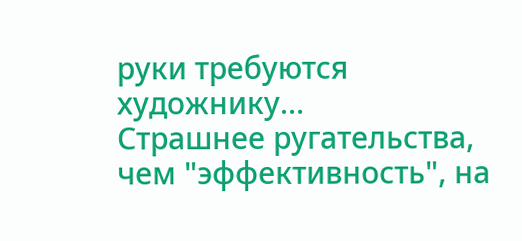руки требуются художнику…
Страшнее ругательства, чем "эффективность", на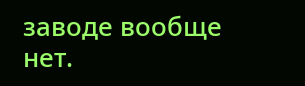заводе вообще нет.